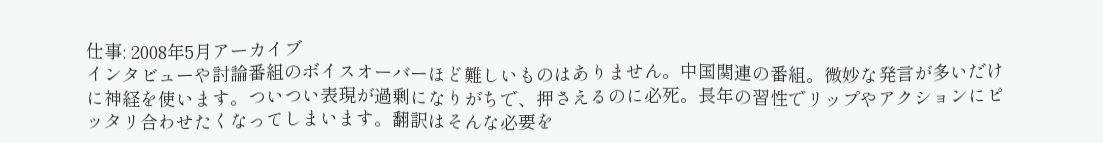仕事: 2008年5月アーカイブ
インタビューや討論番組のボイスオーバーほど難しいものはありません。中国関連の番組。微妙な発言が多いだけに神経を使います。ついつい表現が過剰になりがちで、押さえるのに必死。長年の習性でリップやアクションにピッタリ合わせたくなってしまいます。翻訳はそんな必要を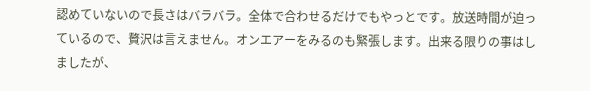認めていないので長さはバラバラ。全体で合わせるだけでもやっとです。放送時間が迫っているので、贅沢は言えません。オンエアーをみるのも緊張します。出来る限りの事はしましたが、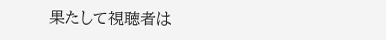果たして視聴者は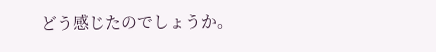どう感じたのでしょうか。